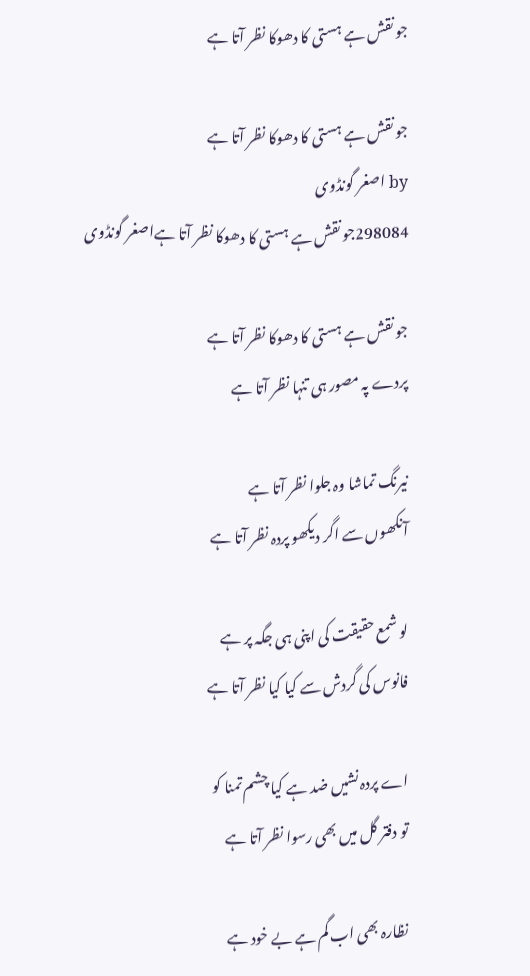جو نقش ہے ہستی کا دھوکا نظر آتا ہے

جو نقش ہے ہستی کا دھوکا نظر آتا ہے
by اصغر گونڈوی
298084جو نقش ہے ہستی کا دھوکا نظر آتا ہےاصغر گونڈوی

جو نقش ہے ہستی کا دھوکا نظر آتا ہے
پردے پہ مصور ہی تنہا نظر آتا ہے

نیرنگ تماشا وہ جلوا نظر آتا ہے
آنکھوں سے اگر دیکھو پردہ نظر آتا ہے

لو شمع حقیقت کی اپنی ہی جگہ پر ہے
فانوس کی گردش سے کیا کیا نظر آتا ہے

اے پردہ نشیں ضد ہے کیا چشم تمنا کو
تو دفتر گل میں بھی رسوا نظر آتا ہے

نظارہ بھی اب گم ہے بے خود ہے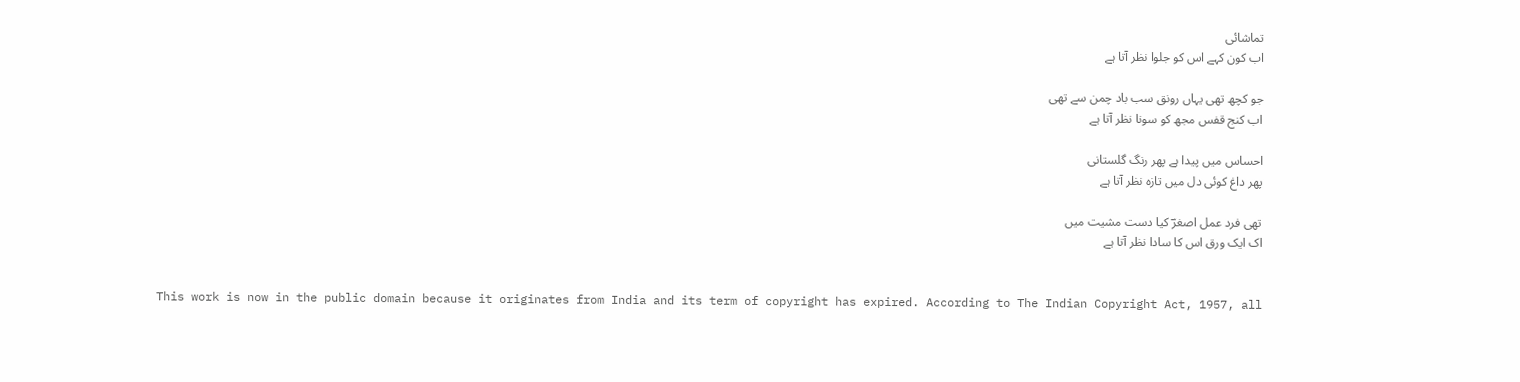تماشائی
اب کون کہے اس کو جلوا نظر آتا ہے

جو کچھ تھی یہاں رونق سب باد چمن سے تھی
اب کنج قفس مجھ کو سونا نظر آتا ہے

احساس میں پیدا ہے پھر رنگ گلستانی
پھر داغ کوئی دل میں تازہ نظر آتا ہے

تھی فرد عمل اصغرؔ کیا دست مشیت میں
اک ایک ورق اس کا سادا نظر آتا ہے


This work is now in the public domain because it originates from India and its term of copyright has expired. According to The Indian Copyright Act, 1957, all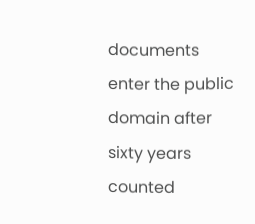documents enter the public domain after sixty years counted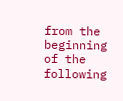from the beginning of the following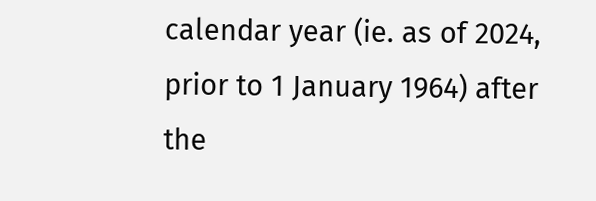calendar year (ie. as of 2024, prior to 1 January 1964) after the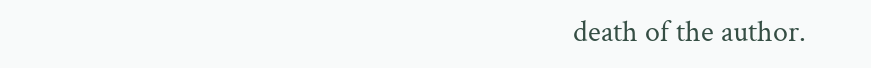death of the author.